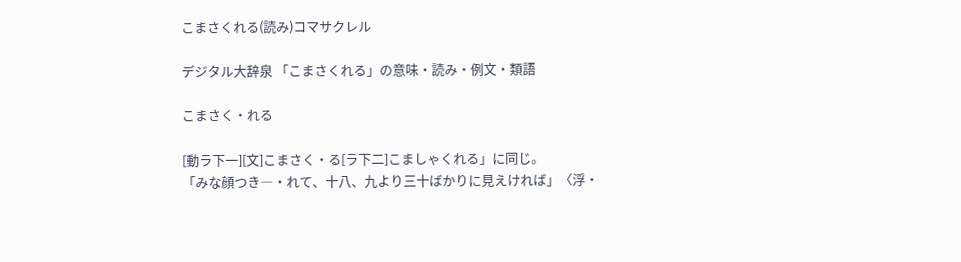こまさくれる(読み)コマサクレル

デジタル大辞泉 「こまさくれる」の意味・読み・例文・類語

こまさく・れる

[動ラ下一][文]こまさく・る[ラ下二]こましゃくれる」に同じ。
「みな顔つき―・れて、十八、九より三十ばかりに見えければ」〈浮・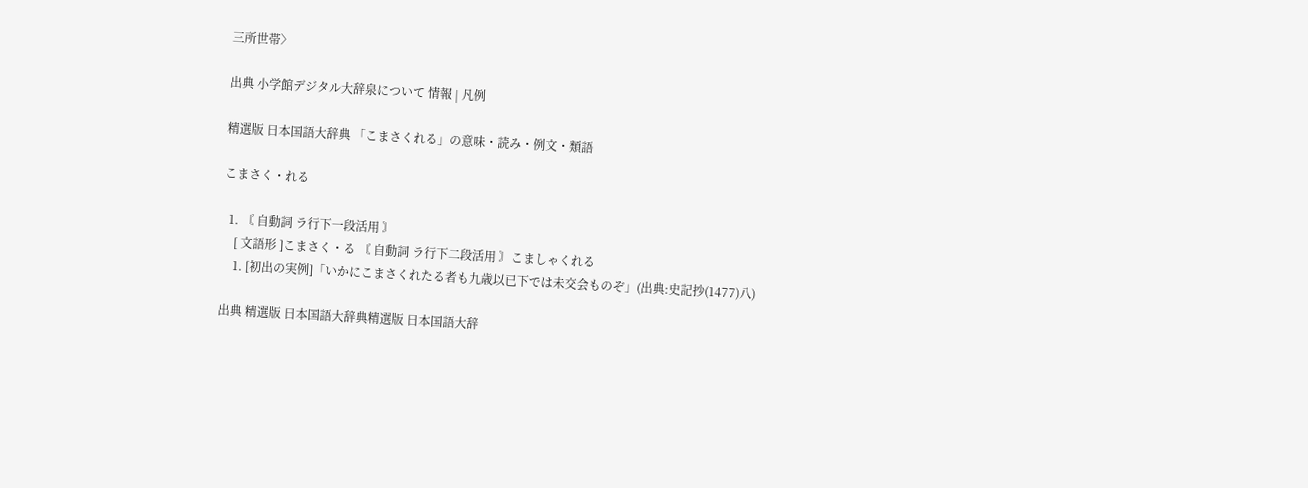三所世帯〉

出典 小学館デジタル大辞泉について 情報 | 凡例

精選版 日本国語大辞典 「こまさくれる」の意味・読み・例文・類語

こまさく・れる

  1. 〘 自動詞 ラ行下一段活用 〙
    [ 文語形 ]こまさく・る 〘 自動詞 ラ行下二段活用 〙こましゃくれる
    1. [初出の実例]「いかにこまさくれたる者も九歳以已下では未交会ものぞ」(出典:史記抄(1477)八)

出典 精選版 日本国語大辞典精選版 日本国語大辞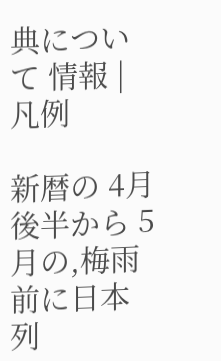典について 情報 | 凡例

新暦の 4月後半から 5月の,梅雨前に日本列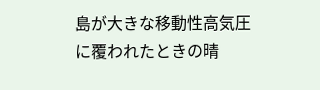島が大きな移動性高気圧に覆われたときの晴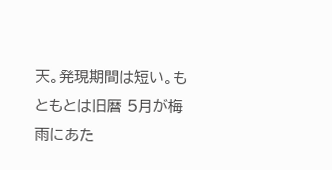天。発現期間は短い。もともとは旧暦 5月が梅雨にあた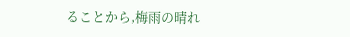ることから,梅雨の晴れ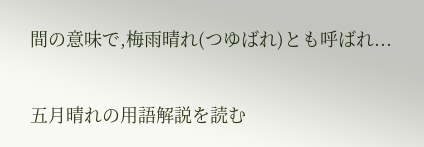間の意味で,梅雨晴れ(つゆばれ)とも呼ばれ...

五月晴れの用語解説を読む